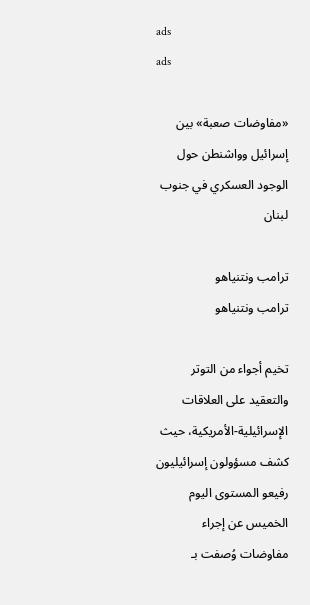ads
ads

«مفاوضات صعبة» بين إسرائيل وواشنطن حول الوجود العسكري في جنوب لبنان

ترامب ونتنياهو
ترامب ونتنياهو

تخيم أجواء من التوتر والتعقيد على العلاقات الإسرائيلية-الأمريكية، حيث كشف مسؤولون إسرائيليون رفيعو المستوى اليوم الخميس عن إجراء مفاوضات وُصفت بـ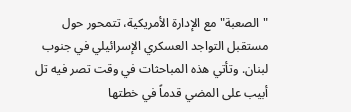"الصعبة" مع الإدارة الأمريكية، تتمحور حول مستقبل التواجد العسكري الإسرائيلي في جنوب لبنان. وتأتي هذه المباحثات في وقت تصر فيه تل أبيب على المضي قدماً في خطتها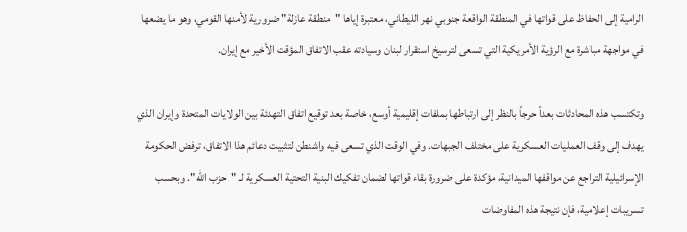الرامية إلى الحفاظ على قواتها في المنطقة الواقعة جنوبي نهر الليطاني، معتبرة إياها "منطقة عازلة" ضرورية لأمنها القومي، وهو ما يضعها في مواجهة مباشرة مع الرؤية الأمريكية التي تسعى لترسيخ استقرار لبنان وسيادته عقب الاتفاق المؤقت الأخير مع إيران.

وتكتسب هذه المحادثات بعداً حرجاً بالنظر إلى ارتباطها بملفات إقليمية أوسع، خاصة بعد توقيع اتفاق التهدئة بين الولايات المتحدة وإيران الذي يهدف إلى وقف العمليات العسكرية على مختلف الجبهات. وفي الوقت الذي تسعى فيه واشنطن لتثبيت دعائم هذا الاتفاق، ترفض الحكومة الإسرائيلية التراجع عن مواقفها الميدانية، مؤكدة على ضرورة بقاء قواتها لضمان تفكيك البنية التحتية العسكرية لـ "حزب الله". وبحسب تسريبات إعلامية، فإن نتيجة هذه المفاوضات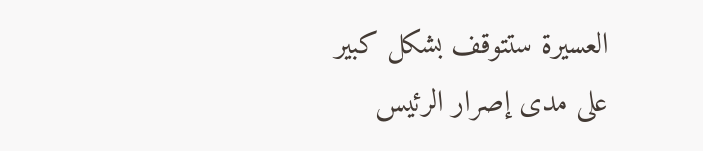العسيرة ستتوقف بشكل كبير على مدى إصرار الرئيس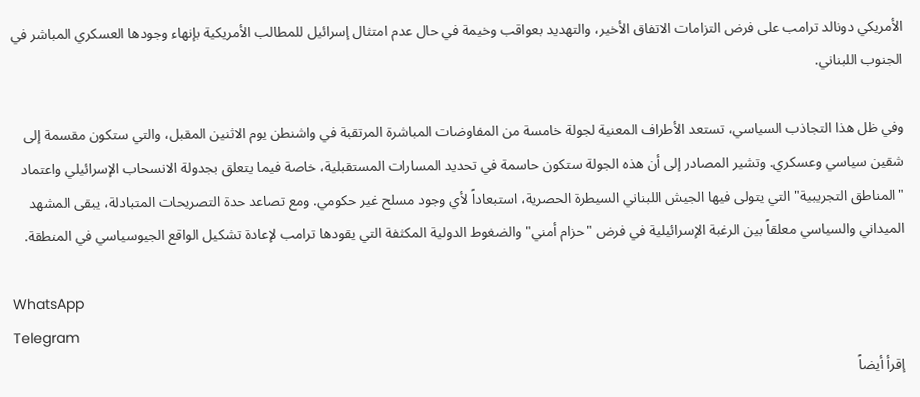الأمريكي دونالد ترامب على فرض التزامات الاتفاق الأخير، والتهديد بعواقب وخيمة في حال عدم امتثال إسرائيل للمطالب الأمريكية بإنهاء وجودها العسكري المباشر في الجنوب اللبناني.

وفي ظل هذا التجاذب السياسي، تستعد الأطراف المعنية لجولة خامسة من المفاوضات المباشرة المرتقبة في واشنطن يوم الاثنين المقبل، والتي ستكون مقسمة إلى شقين سياسي وعسكري. وتشير المصادر إلى أن هذه الجولة ستكون حاسمة في تحديد المسارات المستقبلية، خاصة فيما يتعلق بجدولة الانسحاب الإسرائيلي واعتماد "المناطق التجريبية" التي يتولى فيها الجيش اللبناني السيطرة الحصرية، استبعاداً لأي وجود مسلح غير حكومي. ومع تصاعد حدة التصريحات المتبادلة، يبقى المشهد الميداني والسياسي معلقاً بين الرغبة الإسرائيلية في فرض "حزام أمني" والضغوط الدولية المكثفة التي يقودها ترامب لإعادة تشكيل الواقع الجيوسياسي في المنطقة.

WhatsApp
Telegram
إقرأ أيضاً